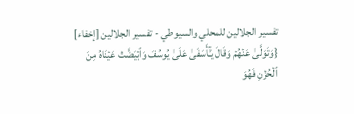تفسير الجلالين للمحلي والسيوطي - تفسير الجلالين [إخفاء]
{وَتَوَلَّىٰ عَنۡهُمۡ وَقَالَ يَـٰٓأَسَفَىٰ عَلَىٰ يُوسُفَ وَٱبۡيَضَّتۡ عَيۡنَاهُ مِنَ ٱلۡحُزۡنِ فَهُوَ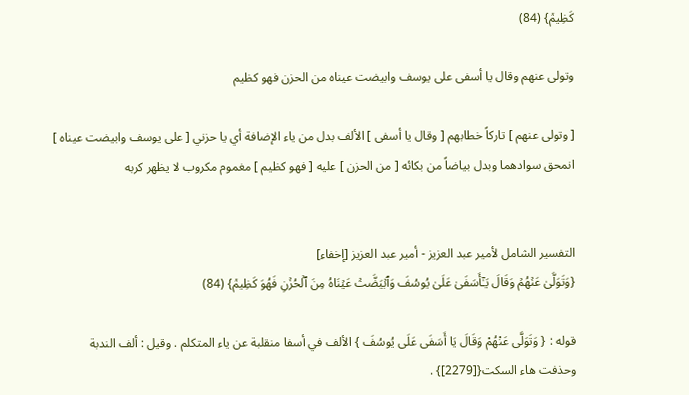كَظِيمٞ} (84)

وتولى عنهم وقال يا أسفى على يوسف وابيضت عيناه من الحزن فهو كظيم

[ وتولى عنهم ] تاركاً خطابهم [ وقال يا أسفى ] الألف بدل من ياء الإضافة أي يا حزني [ على يوسف وابيضت عيناه ] انمحق سوادهما وبدل بياضاً من بكائه [ من الحزن ] عليه [ فهو كظيم ] مغموم مكروب لا يظهر كربه


التفسير الشامل لأمير عبد العزيز - أمير عبد العزيز [إخفاء]
{وَتَوَلَّىٰ عَنۡهُمۡ وَقَالَ يَـٰٓأَسَفَىٰ عَلَىٰ يُوسُفَ وَٱبۡيَضَّتۡ عَيۡنَاهُ مِنَ ٱلۡحُزۡنِ فَهُوَ كَظِيمٞ} (84)

قوله : { وَتَوَلَّى عَنْهُمْ وَقَالَ يَا أَسَفَى عَلَى يُوسُفَ } الألف في أسفا منقلبة عن ياء المتكلم . وقيل : ألف الندبة وحذفت هاء السكت{[2279]} .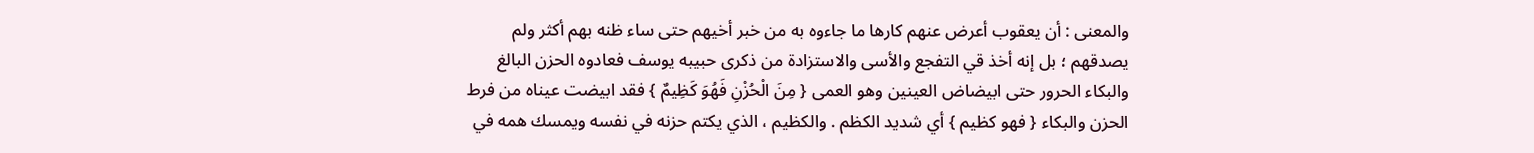والمعنى : أن يعقوب أعرض عنهم كارها ما جاءوه به من خبر أخيهم حتى ساء ظنه بهم أكثر ولم يصدقهم ؛ بل إنه أخذ قي التفجع والأسى والاستزادة من ذكرى حبيبه يوسف فعادوه الحزن البالغ والبكاء الحرور حتى ابيضاض العينين وهو العمى { مِنَ الْحُزْنِ فَهُوَ كَظِيمٌ } فقد ابيضت عيناه من فرط الحزن والبكاء { فهو كظيم } أي شديد الكظم . والكظيم ، الذي يكتم حزنه في نفسه ويمسك همه في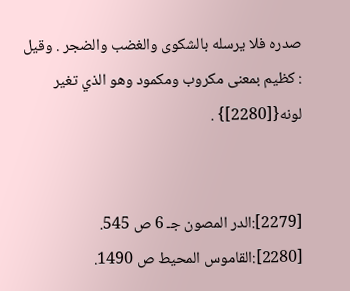صدره فلا يرسله بالشكوى والغضب والضجر . وقيل : كظيم بمعنى مكروب ومكمود وهو الذي تغير لونه{[2280]} .


[2279]:الدر المصون جـ 6 ص 545.
[2280]:القاموس المحيط ص 1490.